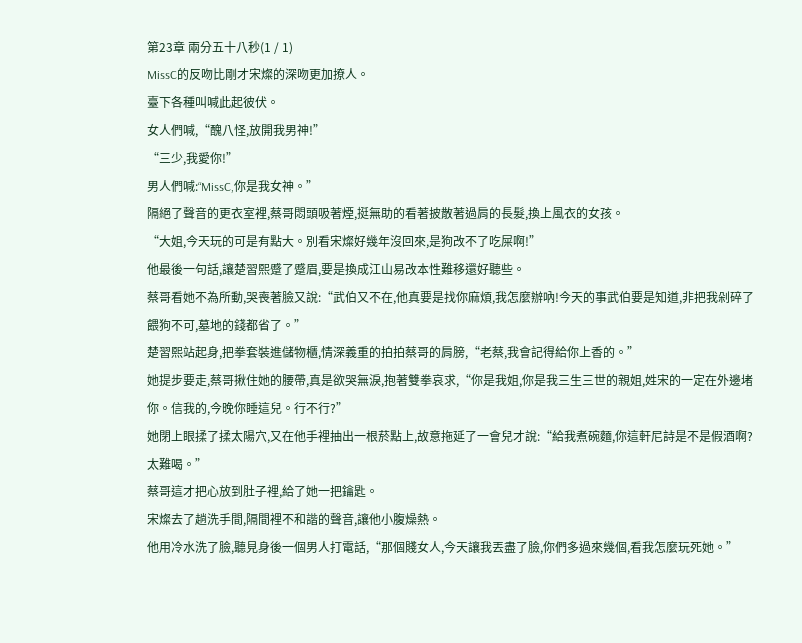第23章 兩分五十八秒(1 / 1)
MissC的反吻比剛才宋燦的深吻更加撩人。
臺下各種叫喊此起彼伏。
女人們喊,“醜八怪,放開我男神!”
“三少,我愛你!”
男人們喊:“MissC,你是我女神。”
隔絕了聲音的更衣室裡,蔡哥悶頭吸著煙,挺無助的看著披散著過肩的長髮,換上風衣的女孩。
“大姐,今天玩的可是有點大。別看宋燦好幾年沒回來,是狗改不了吃屎啊!”
他最後一句話,讓楚習熙蹙了蹙眉,要是換成江山易改本性難移還好聽些。
蔡哥看她不為所動,哭喪著臉又說:“武伯又不在,他真要是找你麻煩,我怎麼辦吶!今天的事武伯要是知道,非把我剁碎了餵狗不可,墓地的錢都省了。”
楚習熙站起身,把拳套裝進儲物櫃,情深義重的拍拍蔡哥的肩膀,“老蔡,我會記得給你上香的。”
她提步要走,蔡哥揪住她的腰帶,真是欲哭無淚,抱著雙拳哀求,“你是我姐,你是我三生三世的親姐,姓宋的一定在外邊堵你。信我的,今晚你睡這兒。行不行?”
她閉上眼揉了揉太陽穴,又在他手裡抽出一根菸點上,故意拖延了一會兒才說:“給我煮碗麵,你這軒尼詩是不是假酒啊?太難喝。”
蔡哥這才把心放到肚子裡,給了她一把鑰匙。
宋燦去了趟洗手間,隔間裡不和諧的聲音,讓他小腹燥熱。
他用冷水洗了臉,聽見身後一個男人打電話,“那個賤女人,今天讓我丟盡了臉,你們多過來幾個,看我怎麼玩死她。”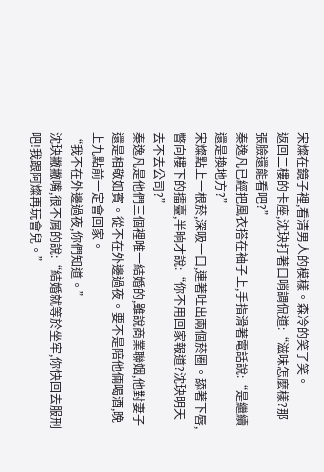宋燦在鏡子裡,看清男人的模樣。森冷的笑了笑。
返回二樓的卡座,沈玦打著口哨調侃道:“滋味怎麼樣?那張臉還能看吧?”
秦逸凡已經把風衣搭在袖子上,手指滑著電話說:“是繼續還是換地方?”
宋燦點上一根菸,深吸一口,連著吐出兩個菸圈。舔著下唇,瞥向樓下的擂臺,半晌才說:“你不用回家報道?沈玦明天去不去公司?”
秦逸凡是他們三個裡唯一結婚的,雖說商業聯姻,他對妻子還是相敬如賓。從不在外邊過夜。要不是陪他倆喝酒,晚上九點前一定會回家。
“我不在外邊過夜,你們知道。”
沈玦撇撇嘴,很不屑的說:“結婚就等於坐牢,你快回去服刑吧!我跟阿燦再玩會兒。”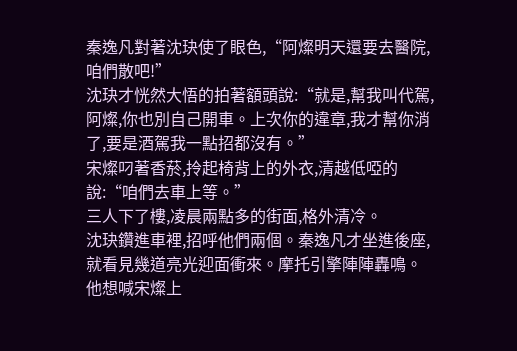秦逸凡對著沈玦使了眼色,“阿燦明天還要去醫院,咱們散吧!”
沈玦才恍然大悟的拍著額頭說:“就是,幫我叫代駕,阿燦,你也別自己開車。上次你的違章,我才幫你消了,要是酒駕我一點招都沒有。”
宋燦叼著香菸,拎起椅背上的外衣,清越低啞的說:“咱們去車上等。”
三人下了樓,凌晨兩點多的街面,格外清冷。
沈玦鑽進車裡,招呼他們兩個。秦逸凡才坐進後座,就看見幾道亮光迎面衝來。摩托引擎陣陣轟鳴。
他想喊宋燦上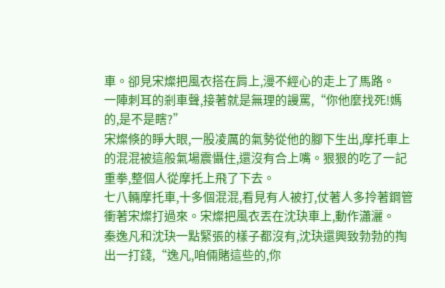車。卻見宋燦把風衣搭在肩上,漫不經心的走上了馬路。
一陣刺耳的剎車聲,接著就是無理的謾罵,“你他麼找死!媽的,是不是瞎?”
宋燦倏的睜大眼,一股凌厲的氣勢從他的腳下生出,摩托車上的混混被這般氣場震懾住,還沒有合上嘴。狠狠的吃了一記重拳,整個人從摩托上飛了下去。
七八輛摩托車,十多個混混,看見有人被打,仗著人多拎著鋼管衝著宋燦打過來。宋燦把風衣丟在沈玦車上,動作瀟灑。
秦逸凡和沈玦一點緊張的樣子都沒有,沈玦還興致勃勃的掏出一打錢,“逸凡,咱倆賭這些的,你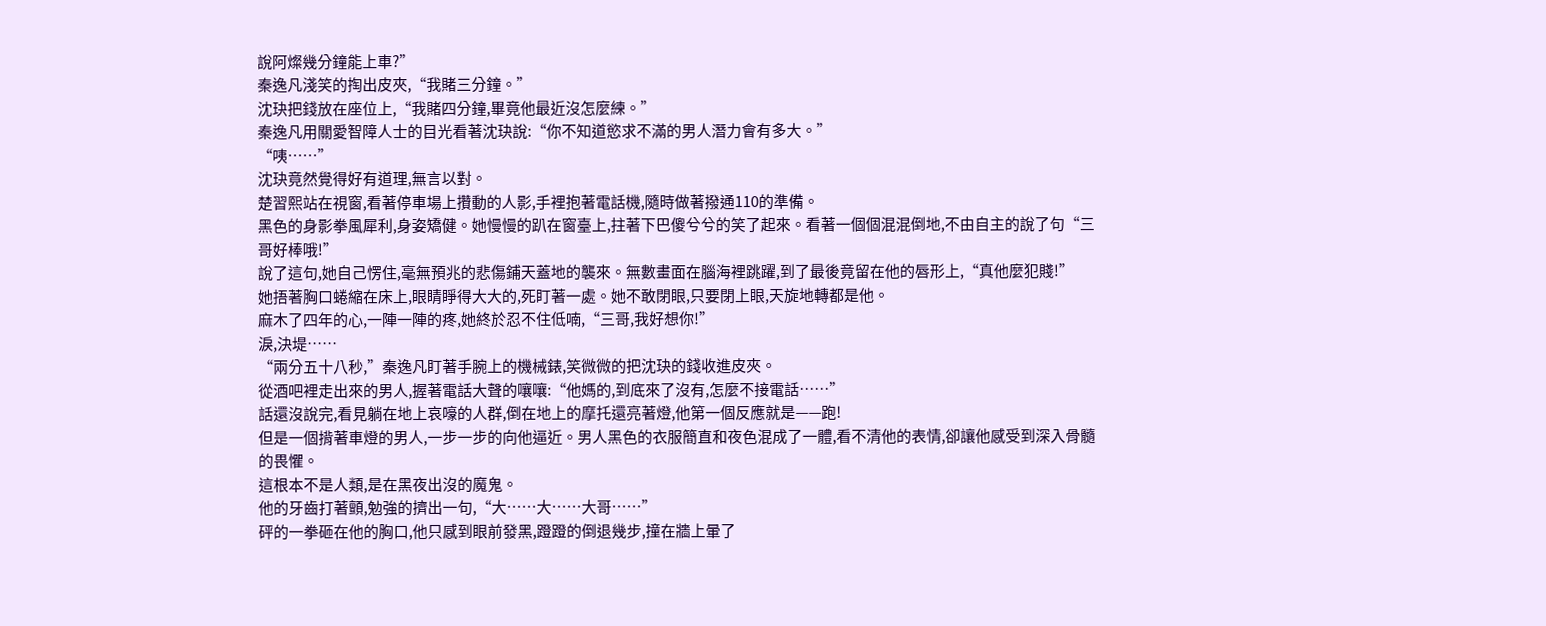說阿燦幾分鐘能上車?”
秦逸凡淺笑的掏出皮夾,“我賭三分鐘。”
沈玦把錢放在座位上,“我賭四分鐘,畢竟他最近沒怎麼練。”
秦逸凡用關愛智障人士的目光看著沈玦說:“你不知道慾求不滿的男人潛力會有多大。”
“咦……”
沈玦竟然覺得好有道理,無言以對。
楚習熙站在視窗,看著停車場上攢動的人影,手裡抱著電話機,隨時做著撥通110的準備。
黑色的身影拳風犀利,身姿矯健。她慢慢的趴在窗臺上,拄著下巴傻兮兮的笑了起來。看著一個個混混倒地,不由自主的說了句“三哥好棒哦!”
說了這句,她自己愣住,毫無預兆的悲傷鋪天蓋地的襲來。無數畫面在腦海裡跳躍,到了最後竟留在他的唇形上,“真他麼犯賤!”
她捂著胸口蜷縮在床上,眼睛睜得大大的,死盯著一處。她不敢閉眼,只要閉上眼,天旋地轉都是他。
麻木了四年的心,一陣一陣的疼,她終於忍不住低喃,“三哥,我好想你!”
淚,決堤……
“兩分五十八秒,”秦逸凡盯著手腕上的機械錶,笑微微的把沈玦的錢收進皮夾。
從酒吧裡走出來的男人,握著電話大聲的嚷嚷:“他媽的,到底來了沒有,怎麼不接電話……”
話還沒說完,看見躺在地上哀嚎的人群,倒在地上的摩托還亮著燈,他第一個反應就是——跑!
但是一個揹著車燈的男人,一步一步的向他逼近。男人黑色的衣服簡直和夜色混成了一體,看不清他的表情,卻讓他感受到深入骨髓的畏懼。
這根本不是人類,是在黑夜出沒的魔鬼。
他的牙齒打著顫,勉強的擠出一句,“大……大……大哥……”
砰的一拳砸在他的胸口,他只感到眼前發黑,蹬蹬的倒退幾步,撞在牆上暈了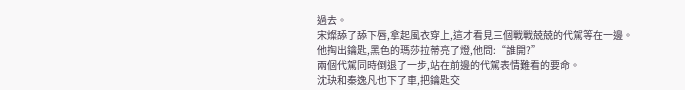過去。
宋燦舔了舔下唇,拿起風衣穿上,這才看見三個戰戰兢兢的代駕等在一邊。
他掏出鑰匙,黑色的瑪莎拉蒂亮了燈,他問:“誰開?”
兩個代駕同時倒退了一步,站在前邊的代駕表情難看的要命。
沈玦和秦逸凡也下了車,把鑰匙交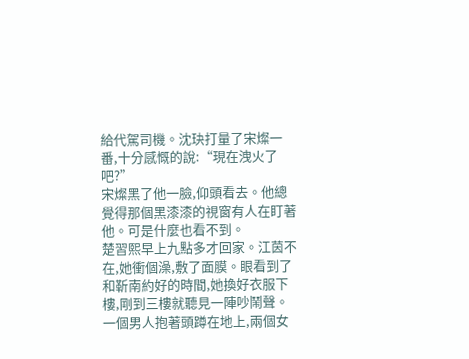給代駕司機。沈玦打量了宋燦一番,十分感慨的說:“現在洩火了吧?”
宋燦黑了他一臉,仰頭看去。他總覺得那個黑漆漆的視窗有人在盯著他。可是什麼也看不到。
楚習熙早上九點多才回家。江茵不在,她衝個澡,敷了面膜。眼看到了和靳南約好的時間,她換好衣服下樓,剛到三樓就聽見一陣吵鬧聲。
一個男人抱著頭蹲在地上,兩個女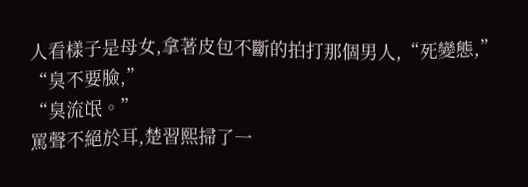人看樣子是母女,拿著皮包不斷的拍打那個男人,“死變態,”
“臭不要臉,”
“臭流氓。”
罵聲不絕於耳,楚習熙掃了一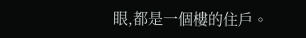眼,都是一個樓的住戶。